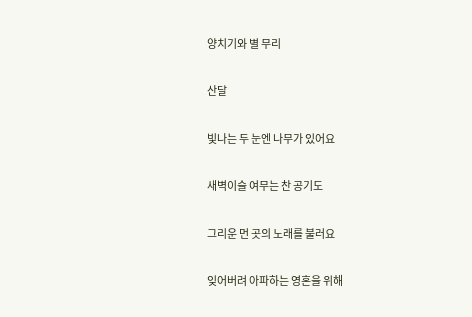양치기와 별 무리

산달

빛나는 두 눈엔 나무가 있어요

새벽이슬 여무는 찬 공기도

그리운 먼 곳의 노래를 불러요

잊어버려 아파하는 영혼을 위해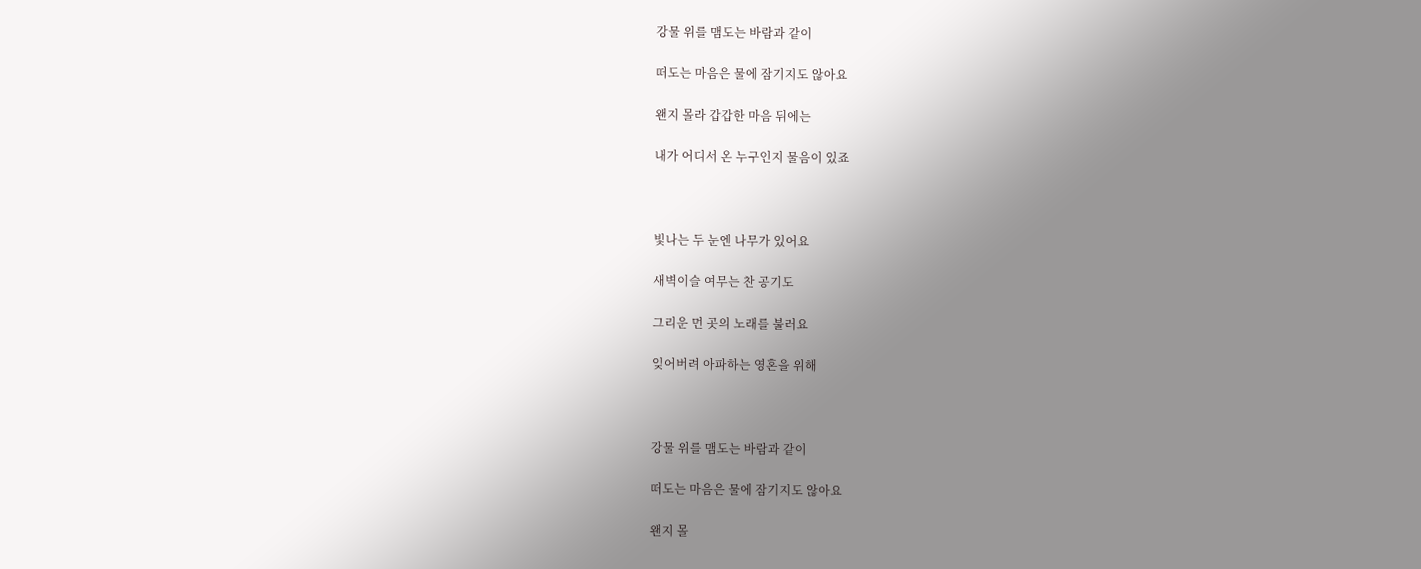강물 위를 맴도는 바람과 같이

떠도는 마음은 물에 잠기지도 않아요

왠지 몰라 갑갑한 마음 뒤에는

내가 어디서 온 누구인지 물음이 있죠



빛나는 두 눈엔 나무가 있어요

새벽이슬 여무는 찬 공기도

그리운 먼 곳의 노래를 불러요

잊어버려 아파하는 영혼을 위해



강물 위를 맴도는 바람과 같이

떠도는 마음은 물에 잠기지도 않아요

왠지 몰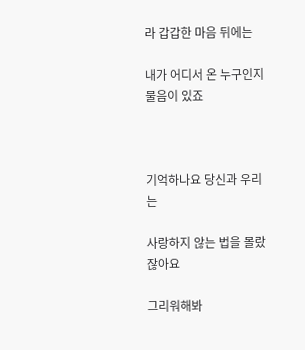라 갑갑한 마음 뒤에는

내가 어디서 온 누구인지 물음이 있죠



기억하나요 당신과 우리는

사랑하지 않는 법을 몰랐잖아요

그리워해봐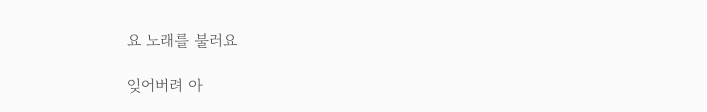요 노래를 불러요

잊어버려 아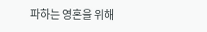파하는 영혼을 위해